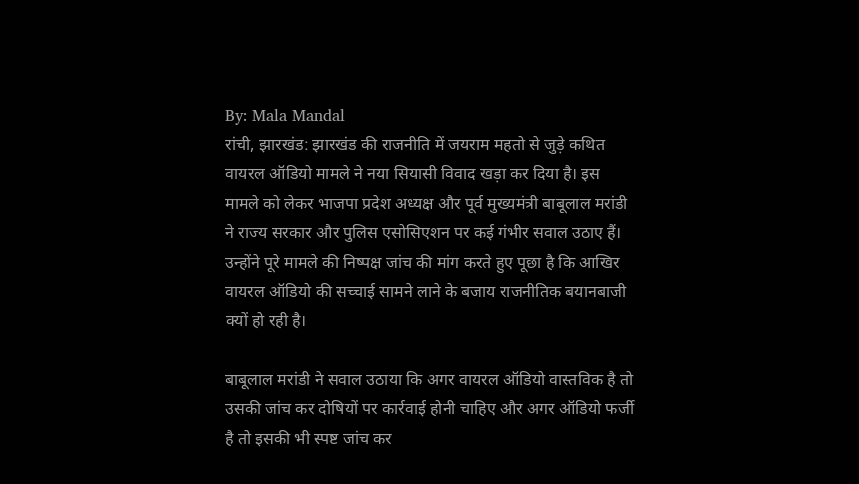By: Mala Mandal
रांची, झारखंड: झारखंड की राजनीति में जयराम महतो से जुड़े कथित वायरल ऑडियो मामले ने नया सियासी विवाद खड़ा कर दिया है। इस मामले को लेकर भाजपा प्रदेश अध्यक्ष और पूर्व मुख्यमंत्री बाबूलाल मरांडी ने राज्य सरकार और पुलिस एसोसिएशन पर कई गंभीर सवाल उठाए हैं। उन्होंने पूरे मामले की निष्पक्ष जांच की मांग करते हुए पूछा है कि आखिर वायरल ऑडियो की सच्चाई सामने लाने के बजाय राजनीतिक बयानबाजी क्यों हो रही है।

बाबूलाल मरांडी ने सवाल उठाया कि अगर वायरल ऑडियो वास्तविक है तो उसकी जांच कर दोषियों पर कार्रवाई होनी चाहिए और अगर ऑडियो फर्जी है तो इसकी भी स्पष्ट जांच कर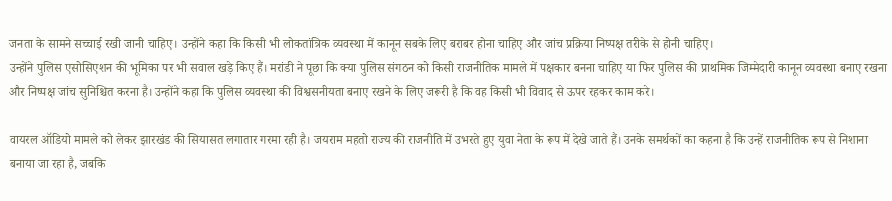जनता के सामने सच्चाई रखी जानी चाहिए। उन्होंने कहा कि किसी भी लोकतांत्रिक व्यवस्था में कानून सबके लिए बराबर होना चाहिए और जांच प्रक्रिया निष्पक्ष तरीके से होनी चाहिए।
उन्होंने पुलिस एसोसिएशन की भूमिका पर भी सवाल खड़े किए हैं। मरांडी ने पूछा कि क्या पुलिस संगठन को किसी राजनीतिक मामले में पक्षकार बनना चाहिए या फिर पुलिस की प्राथमिक जिम्मेदारी कानून व्यवस्था बनाए रखना और निष्पक्ष जांच सुनिश्चित करना है। उन्होंने कहा कि पुलिस व्यवस्था की विश्वसनीयता बनाए रखने के लिए जरूरी है कि वह किसी भी विवाद से ऊपर रहकर काम करे।

वायरल ऑडियो मामले को लेकर झारखंड की सियासत लगातार गरमा रही है। जयराम महतो राज्य की राजनीति में उभरते हुए युवा नेता के रूप में देखे जाते हैं। उनके समर्थकों का कहना है कि उन्हें राजनीतिक रूप से निशाना बनाया जा रहा है, जबकि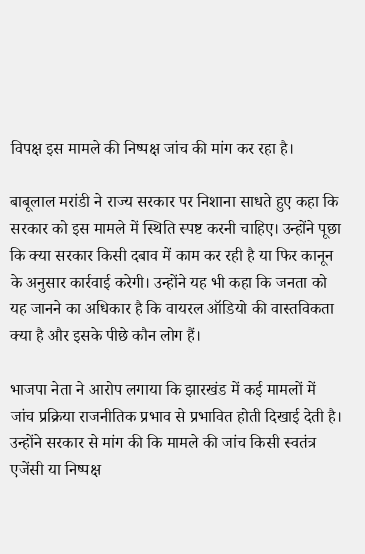विपक्ष इस मामले की निष्पक्ष जांच की मांग कर रहा है।

बाबूलाल मरांडी ने राज्य सरकार पर निशाना साधते हुए कहा कि सरकार को इस मामले में स्थिति स्पष्ट करनी चाहिए। उन्होंने पूछा कि क्या सरकार किसी दबाव में काम कर रही है या फिर कानून के अनुसार कार्रवाई करेगी। उन्होंने यह भी कहा कि जनता को यह जानने का अधिकार है कि वायरल ऑडियो की वास्तविकता क्या है और इसके पीछे कौन लोग हैं।

भाजपा नेता ने आरोप लगाया कि झारखंड में कई मामलों में जांच प्रक्रिया राजनीतिक प्रभाव से प्रभावित होती दिखाई देती है। उन्होंने सरकार से मांग की कि मामले की जांच किसी स्वतंत्र एजेंसी या निष्पक्ष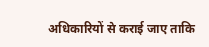अधिकारियों से कराई जाए ताकि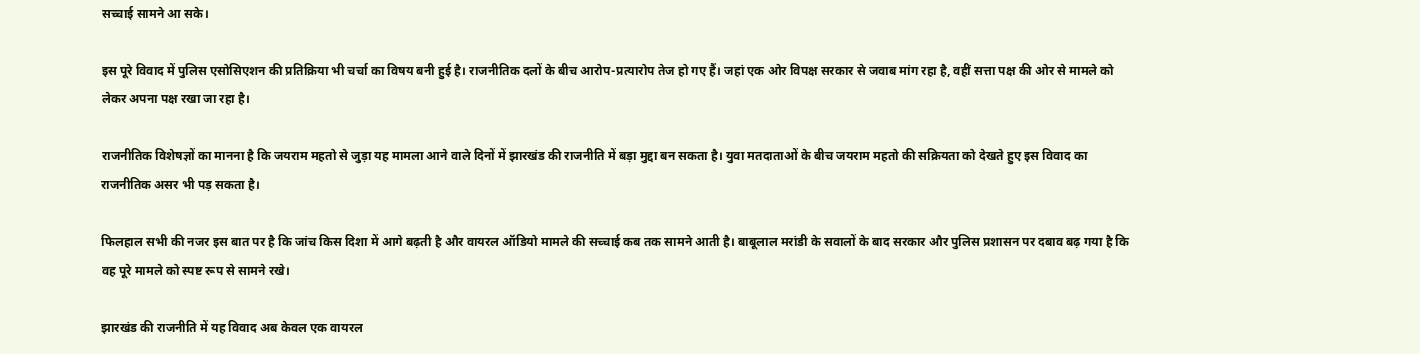सच्चाई सामने आ सके।

इस पूरे विवाद में पुलिस एसोसिएशन की प्रतिक्रिया भी चर्चा का विषय बनी हुई है। राजनीतिक दलों के बीच आरोप-प्रत्यारोप तेज हो गए हैं। जहां एक ओर विपक्ष सरकार से जवाब मांग रहा है, वहीं सत्ता पक्ष की ओर से मामले को लेकर अपना पक्ष रखा जा रहा है।

राजनीतिक विशेषज्ञों का मानना है कि जयराम महतो से जुड़ा यह मामला आने वाले दिनों में झारखंड की राजनीति में बड़ा मुद्दा बन सकता है। युवा मतदाताओं के बीच जयराम महतो की सक्रियता को देखते हुए इस विवाद का राजनीतिक असर भी पड़ सकता है।

फिलहाल सभी की नजर इस बात पर है कि जांच किस दिशा में आगे बढ़ती है और वायरल ऑडियो मामले की सच्चाई कब तक सामने आती है। बाबूलाल मरांडी के सवालों के बाद सरकार और पुलिस प्रशासन पर दबाव बढ़ गया है कि वह पूरे मामले को स्पष्ट रूप से सामने रखे।

झारखंड की राजनीति में यह विवाद अब केवल एक वायरल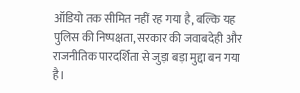ऑडियो तक सीमित नहीं रह गया है, बल्कि यह पुलिस की निष्पक्षता, सरकार की जवाबदेही और राजनीतिक पारदर्शिता से जुड़ा बड़ा मुद्दा बन गया है।